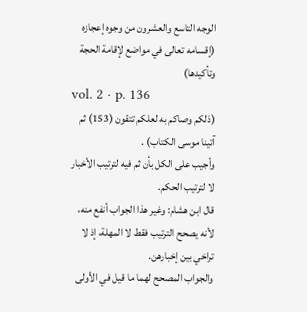الوجه التاسع والعشرون من وجوه إعجازه (إقسامه تعالى في مواضع لإقامة الحجة وتأكيدها)
vol. 2 · p. 136
(ذلكم وصاكم به لعلكم تتقون (153) ثم آتينا موسى الكتاب) .
وأجيب على الكل بأن ثم فيه لترتيب الأخبار لا لترتيب الحكم.
قال ابن هشام: وغير هذا الجواب أنفع منه، لأنه يصحح الترتيب فقط لا المهلة، إذ لا تراخي بين إخبارهن.
والجواب المصحح لهما ما قيل في الأولى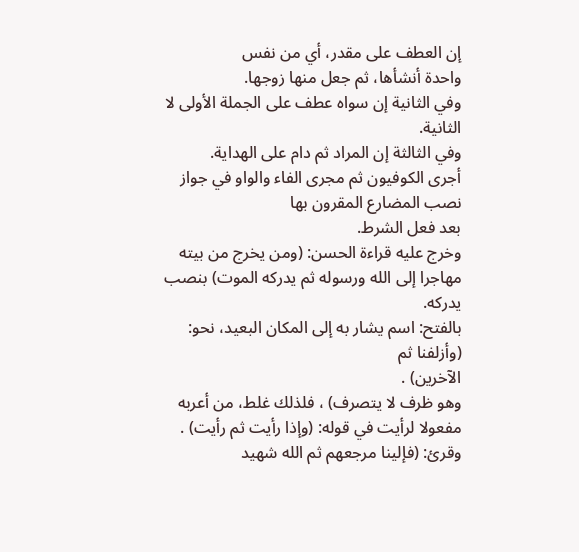إن العطف على مقدر، أي من نفس
واحدة أنشأها، ثم جعل منها زوجها.
وفي الثانية إن سواه عطف على الجملة الأولى لا الثانية.
وفي الثالثة إن المراد ثم دام على الهداية.
أجرى الكوفيون ثم مجرى الفاء والواو في جواز نصب المضارع المقرون بها
بعد فعل الشرط.
وخرج عليه قراءة الحسن: (ومن يخرج من بيته مهاجرا إلى الله ورسوله ثم يدركه الموت) بنصب يدركه.
بالفتح: اسم يشار به إلى المكان البعيد، نحو: (وأزلفنا ثم
الآخرين) .
وهو ظرف لا يتصرف) ، فلذلك غلط، من أعربه
مفعولا لرأيت في قوله: (وإذا رأيت ثم رأيت) .
وقرئ: (فإلينا مرجعهم ثم الله شهيد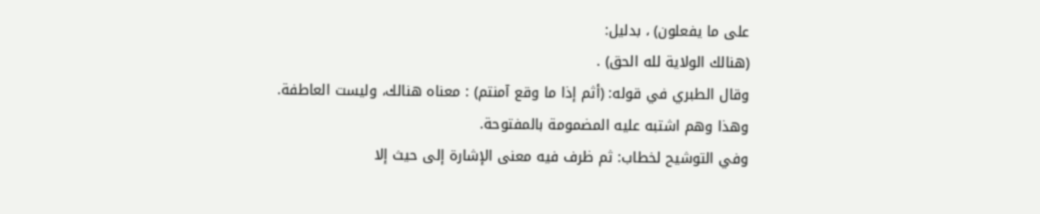على ما يفعلون) ، بدليل:
(هنالك الولاية لله الحق) .
وقال الطبري في قوله: (أثم إذا ما وقع آمنتم) : معناه هنالك، وليست العاطفة.
وهذا وهم اشتبه عليه المضمومة بالمفتوحة.
وفي التوشيح لخطاب: ثم ظرف فيه معنى الإشارة إلى حيث إلا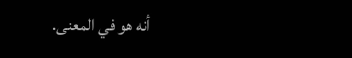أنه هو في المعنى.